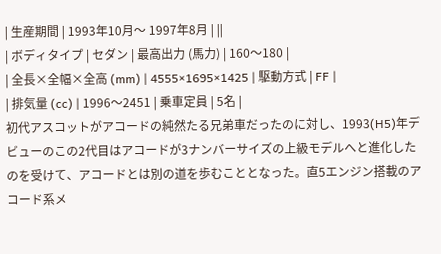| 生産期間 | 1993年10月〜 1997年8月 | ||
| ボディタイプ | セダン | 最高出力 (馬力) | 160〜180 |
| 全長×全幅×全高 (mm) | 4555×1695×1425 | 駆動方式 | FF |
| 排気量 (cc) | 1996〜2451 | 乗車定員 | 5名 |
初代アスコットがアコードの純然たる兄弟車だったのに対し、1993(H5)年デビューのこの2代目はアコードが3ナンバーサイズの上級モデルへと進化したのを受けて、アコードとは別の道を歩むこととなった。直5エンジン搭載のアコード系メ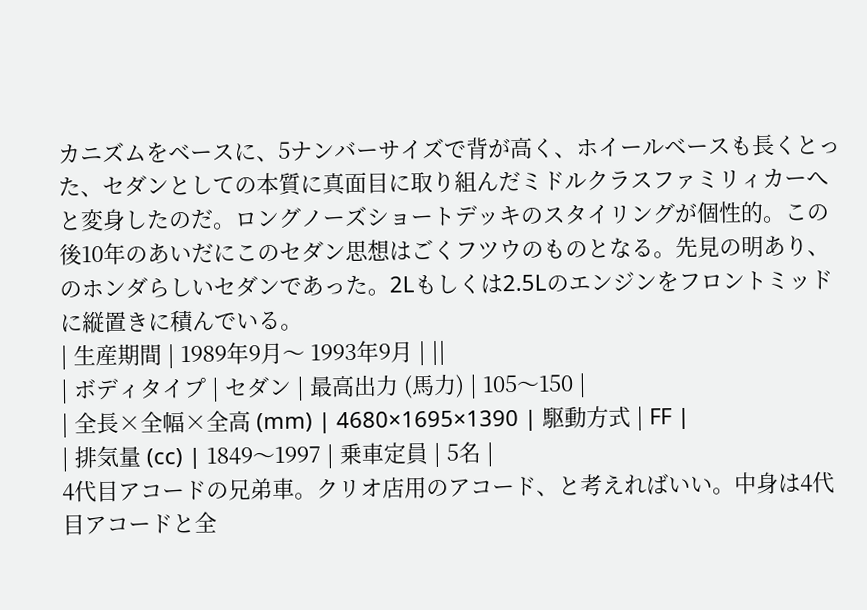カニズムをベースに、5ナンバーサイズで背が高く、ホイールベースも長くとった、セダンとしての本質に真面目に取り組んだミドルクラスファミリィカーへと変身したのだ。ロングノーズショートデッキのスタイリングが個性的。この後10年のあいだにこのセダン思想はごくフツウのものとなる。先見の明あり、のホンダらしいセダンであった。2Lもしくは2.5Lのエンジンをフロントミッドに縦置きに積んでいる。
| 生産期間 | 1989年9月〜 1993年9月 | ||
| ボディタイプ | セダン | 最高出力 (馬力) | 105〜150 |
| 全長×全幅×全高 (mm) | 4680×1695×1390 | 駆動方式 | FF |
| 排気量 (cc) | 1849〜1997 | 乗車定員 | 5名 |
4代目アコードの兄弟車。クリオ店用のアコード、と考えればいい。中身は4代目アコードと全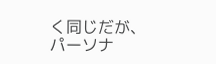く同じだが、パーソナ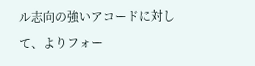ル志向の強いアコードに対して、よりフォー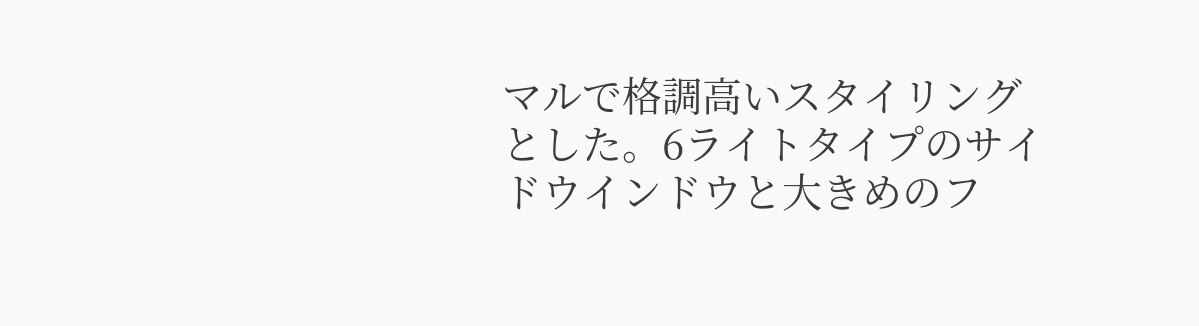マルで格調高いスタイリングとした。6ライトタイプのサイドウインドウと大きめのフ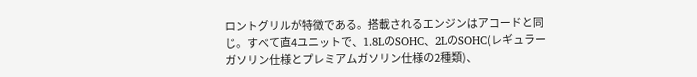ロントグリルが特徴である。搭載されるエンジンはアコードと同じ。すべて直4ユニットで、1.8LのSOHC、2LのSOHC(レギュラーガソリン仕様とプレミアムガソリン仕様の2種類)、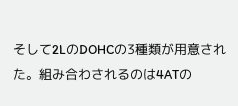そして2LのDOHCの3種類が用意された。組み合わされるのは4ATの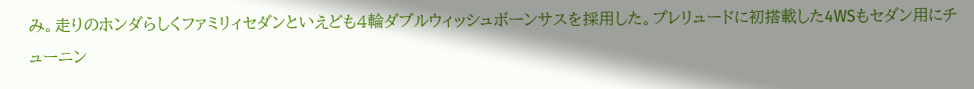み。走りのホンダらしくファミリィセダンといえども4輪ダブルウィッシュボーンサスを採用した。プレリュードに初搭載した4WSもセダン用にチューニン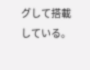グして搭載している。